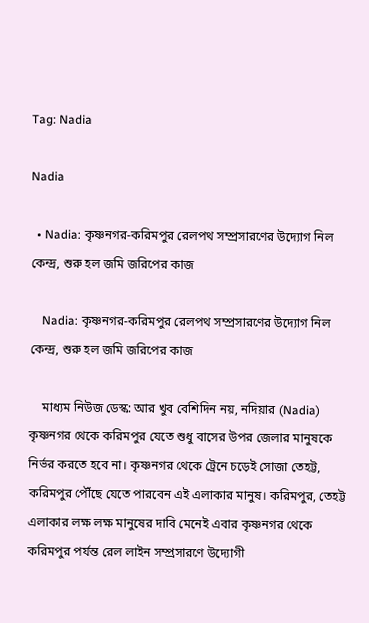Tag: Nadia

Nadia

  • Nadia: কৃষ্ণনগর-করিমপুর রেলপথ সম্প্রসারণের উদ্যোগ নিল কেন্দ্র, শুরু হল জমি জরিপের কাজ

    Nadia: কৃষ্ণনগর-করিমপুর রেলপথ সম্প্রসারণের উদ্যোগ নিল কেন্দ্র, শুরু হল জমি জরিপের কাজ

    মাধ্যম নিউজ ডেস্ক: আর খুব বেশিদিন নয়, নদিয়ার (Nadia) কৃষ্ণনগর থেকে করিমপুর যেতে শুধু বাসের উপর জেলার মানুষকে নির্ভর করতে হবে না। কৃষ্ণনগর থেকে ট্রেনে চড়েই সোজা তেহট্ট, করিমপুর পৌঁছে যেতে পারবেন এই এলাকার মানুষ। করিমপুর, তেহট্ট এলাকার লক্ষ লক্ষ মানুষের দাবি মেনেই এবার কৃষ্ণনগর থেকে করিমপুর পর্যন্ত রেল লাইন সম্প্রসারণে উদ্যোগী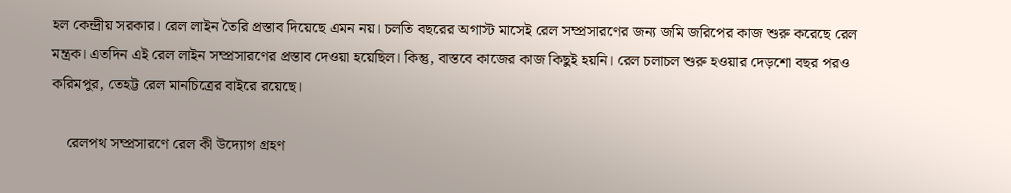হল কেন্দ্রীয় সরকার। রেল লাইন তৈরি প্রস্তাব দিয়েছে এমন নয়। চলতি বছরের অগাস্ট মাসেই রেল সম্প্রসারণের জন্য জমি জরিপের কাজ শুরু করেছে রেল মন্ত্রক। এতদিন এই রেল লাইন সম্প্রসারণের প্রস্তাব দেওয়া হয়েছিল। কিন্তু, বাস্তবে কাজের কাজ কিছুই হয়নি। রেল চলাচল শুরু হওয়ার দেড়শো বছর পরও করিমপুর, তেহট্ট রেল মানচিত্রের বাইরে রয়েছে।

    রেলপথ সম্প্রসারণে রেল কী উদ্যোগ গ্রহণ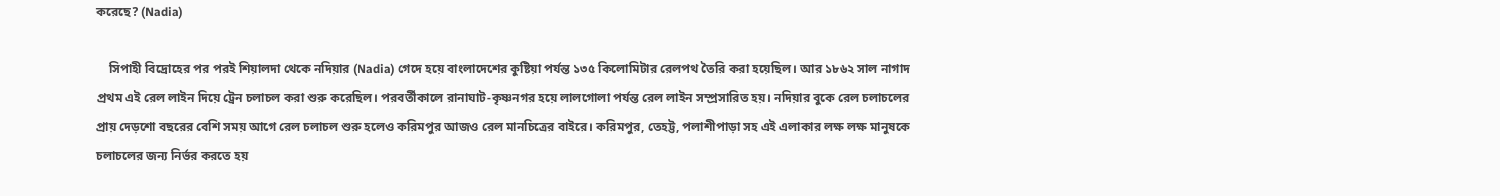করেছে? (Nadia)

    সিপাহী বিদ্রোহের পর পরই শিয়ালদা থেকে নদিয়ার (Nadia) গেদে হয়ে বাংলাদেশের কুষ্টিয়া পর্যন্ত ১৩৫ কিলোমিটার রেলপথ তৈরি করা হয়েছিল। আর ১৮৬২ সাল নাগাদ প্রথম এই রেল লাইন দিয়ে ট্রেন চলাচল করা শুরু করেছিল। পরবর্তীকালে রানাঘাট-কৃষ্ণনগর হয়ে লালগোলা পর্যন্ত রেল লাইন সম্প্রসারিত হয়। নদিয়ার বুকে রেল চলাচলের প্রায় দেড়শো বছরের বেশি সময় আগে রেল চলাচল শুরু হলেও করিমপুর আজও রেল মানচিত্রের বাইরে। করিমপুর, তেহট্ট, পলাশীপাড়া সহ এই এলাকার লক্ষ লক্ষ মানুষকে চলাচলের জন্য নির্ভর করতে হয়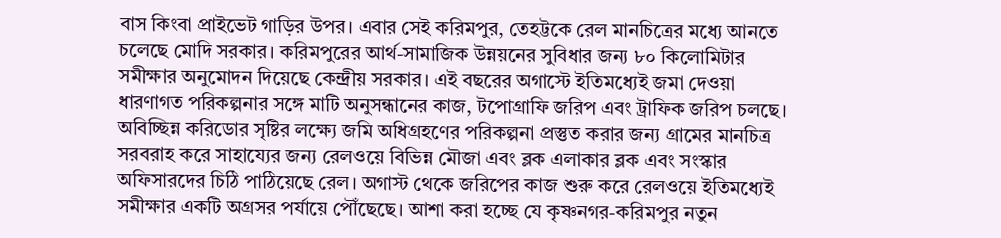বাস কিংবা প্রাইভেট গাড়ির উপর। এবার সেই করিমপুর, তেহট্টকে রেল মানচিত্রের মধ্যে আনতে চলেছে মোদি সরকার। করিমপুরের আর্থ-সামাজিক উন্নয়নের সুবিধার জন্য ৮০ কিলোমিটার সমীক্ষার অনুমোদন দিয়েছে কেন্দ্রীয় সরকার। এই বছরের অগাস্টে ইতিমধ্যেই জমা দেওয়া ধারণাগত পরিকল্পনার সঙ্গে মাটি অনুসন্ধানের কাজ, টপোগ্রাফি জরিপ এবং ট্রাফিক জরিপ চলছে। অবিচ্ছিন্ন করিডোর সৃষ্টির লক্ষ্যে জমি অধিগ্রহণের পরিকল্পনা প্রস্তুত করার জন্য গ্রামের মানচিত্র সরবরাহ করে সাহায্যের জন্য রেলওয়ে বিভিন্ন মৌজা এবং ব্লক এলাকার ব্লক এবং সংস্কার অফিসারদের চিঠি পাঠিয়েছে রেল। অগাস্ট থেকে জরিপের কাজ শুরু করে রেলওয়ে ইতিমধ্যেই সমীক্ষার একটি অগ্রসর পর্যায়ে পৌঁছেছে। আশা করা হচ্ছে যে কৃষ্ণনগর-করিমপুর নতুন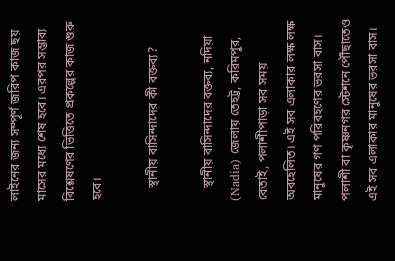লাইনের জন্য সম্পূর্ণ জরিপ কাজ ছয় মাসের মধ্যে শেষ হবে। এরপর সম্ভাব্য বিশ্লেষণের ভিত্তিতে প্রকল্পের কাজ শুরু হবে।

    স্থানীয় বাসিন্দাদের কী বক্তব্য?

    স্থানীয় বাসিন্দাদের বক্তব্য, নদিয়া (Nadia) জেলায় তেহট্ট, করিমপুর, বেতাই, পলাশীপাড়া সব সময় অবহেলিত। এই সব এলাকার লক্ষ লক্ষ মানুষের গণ পরিবহণের ভরসা বাস। পলাশী বা কৃষ্ণনগর স্টেশনে পৌঁছাতেও এই সব এলাকার মানুষের ভরসা বাস।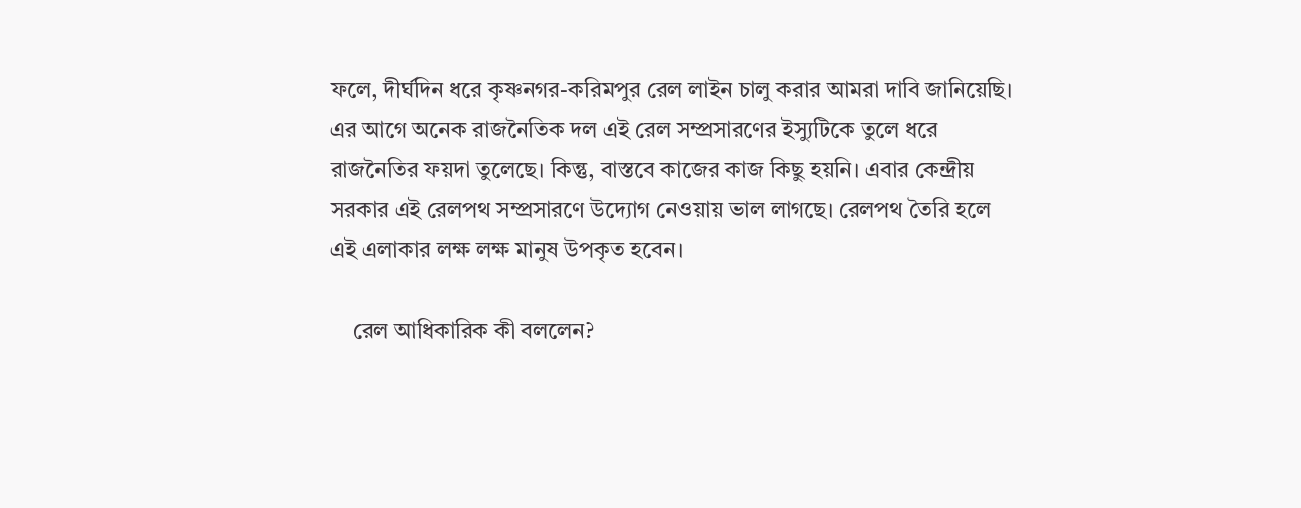ফলে, দীর্ঘদিন ধরে কৃষ্ণনগর-করিমপুর রেল লাইন চালু করার আমরা দাবি জানিয়েছি। এর আগে অনেক রাজনৈতিক দল এই রেল সম্প্রসারণের ইস্যুটিকে তুলে ধরে রাজনৈতির ফয়দা তুলেছে। কিন্তু, বাস্তবে কাজের কাজ কিছু হয়নি। এবার কেন্দ্রীয় সরকার এই রেলপথ সম্প্রসারণে উদ্যোগ নেওয়ায় ভাল লাগছে। রেলপথ তৈরি হলে এই এলাকার লক্ষ লক্ষ মানুষ উপকৃত হবেন।

    রেল আধিকারিক কী বললেন?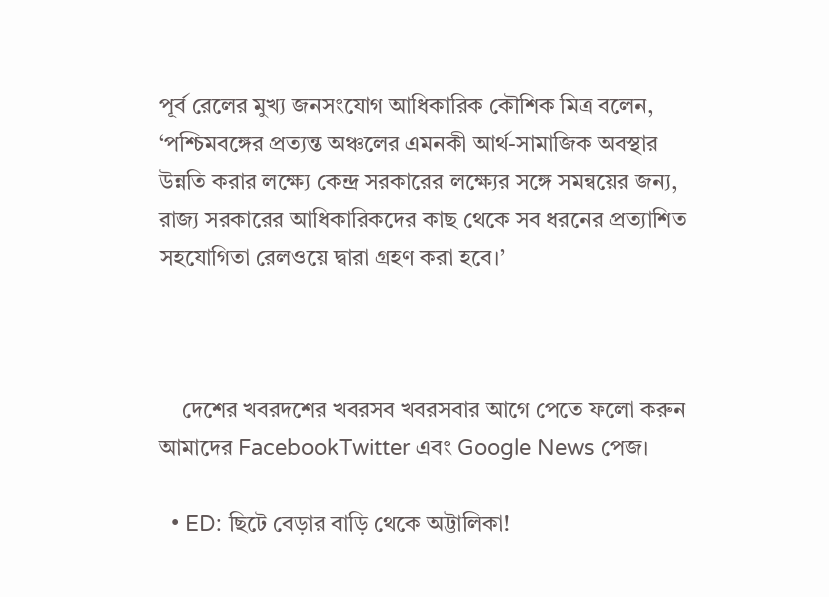পূর্ব রেলের মুখ্য জনসংযোগ আধিকারিক কৌশিক মিত্র বলেন, ‘পশ্চিমবঙ্গের প্রত্যন্ত অঞ্চলের এমনকী আর্থ-সামাজিক অবস্থার উন্নতি করার লক্ষ্যে কেন্দ্র সরকারের লক্ষ্যের সঙ্গে সমন্বয়ের জন্য, রাজ্য সরকারের আধিকারিকদের কাছ থেকে সব ধরনের প্রত্যাশিত সহযোগিতা রেলওয়ে দ্বারা গ্রহণ করা হবে।’



    দেশের খবরদশের খবরসব খবরসবার আগে পেতে ফলো করুন আমাদের FacebookTwitter এবং Google News পেজ।

  • ED: ছিটে বেড়ার বাড়ি থেকে অট্টালিকা!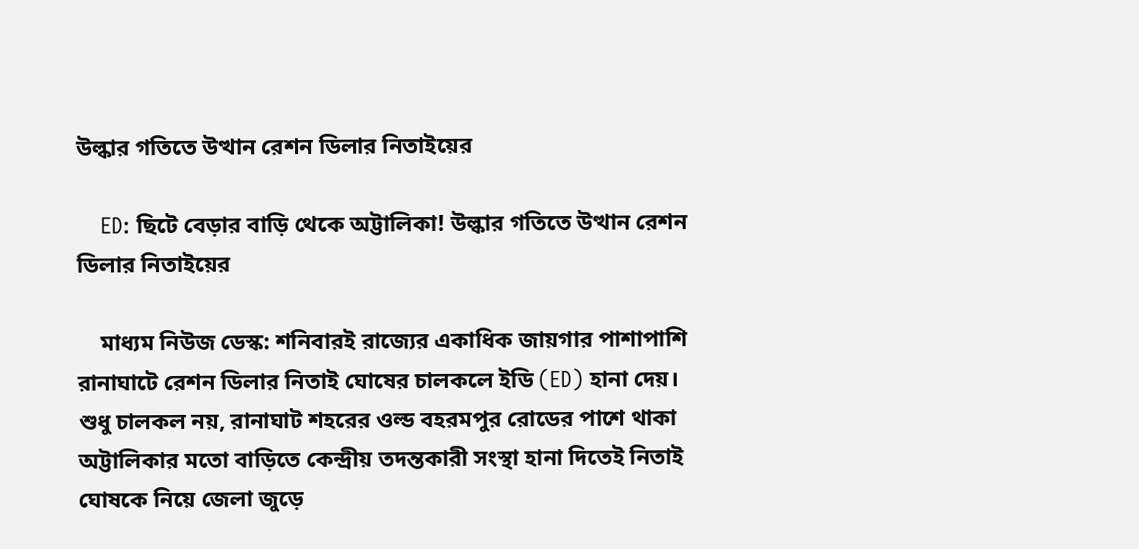উল্কার গতিতে উত্থান রেশন ডিলার নিতাইয়ের

    ED: ছিটে বেড়ার বাড়ি থেকে অট্টালিকা! উল্কার গতিতে উত্থান রেশন ডিলার নিতাইয়ের

    মাধ্যম নিউজ ডেস্ক: শনিবারই রাজ্যের একাধিক জায়গার পাশাপাশি রানাঘাটে রেশন ডিলার নিতাই ঘোষের চালকলে ইডি (ED) হানা দেয়। শুধু চালকল নয়, রানাঘাট শহরের ওল্ড বহরমপুর রোডের পাশে থাকা অট্টালিকার মতো বাড়িতে কেন্দ্রীয় তদন্তকারী সংস্থা হানা দিতেই নিতাই ঘোষকে নিয়ে জেলা জুড়ে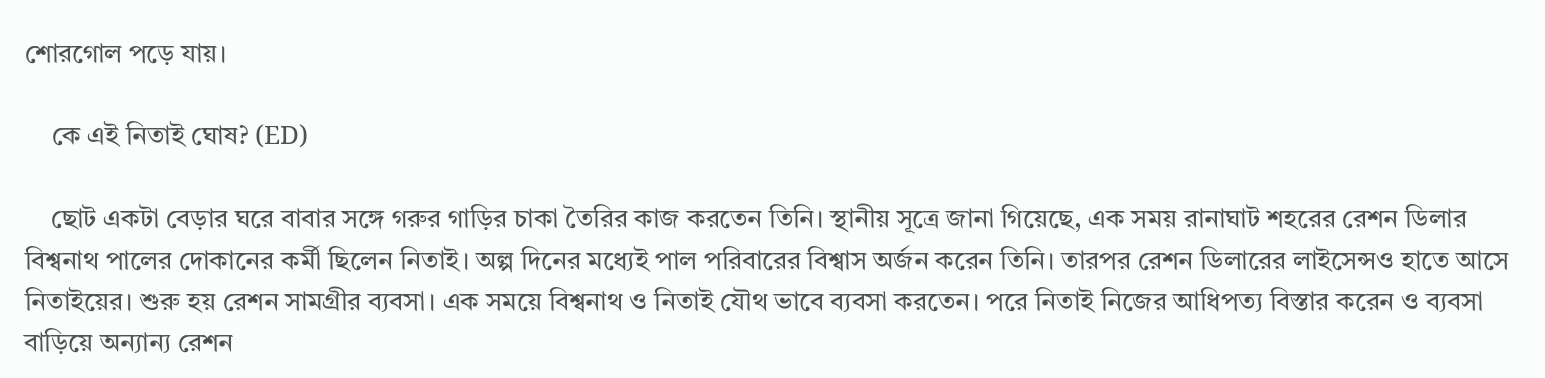শোরগোল পড়ে যায়।

    কে এই নিতাই ঘোষ? (ED)

    ছোট একটা বেড়ার ঘরে বাবার সঙ্গে গরুর গাড়ির চাকা তৈরির কাজ করতেন তিনি। স্থানীয় সূত্রে জানা গিয়েছে, এক সময় রানাঘাট শহরের রেশন ডিলার বিশ্বনাথ পালের দোকানের কর্মী ছিলেন নিতাই। অল্প দিনের মধ্যেই পাল পরিবারের বিশ্বাস অর্জন করেন তিনি। তারপর রেশন ডিলারের লাইসেন্সও হাতে আসে নিতাইয়ের। শুরু হয় রেশন সামগ্রীর ব্যবসা। এক সময়ে বিশ্বনাথ ও নিতাই যৌথ ভাবে ব্যবসা করতেন। পরে নিতাই নিজের আধিপত্য বিস্তার করেন ও ব্যবসা বাড়িয়ে অন্যান্য রেশন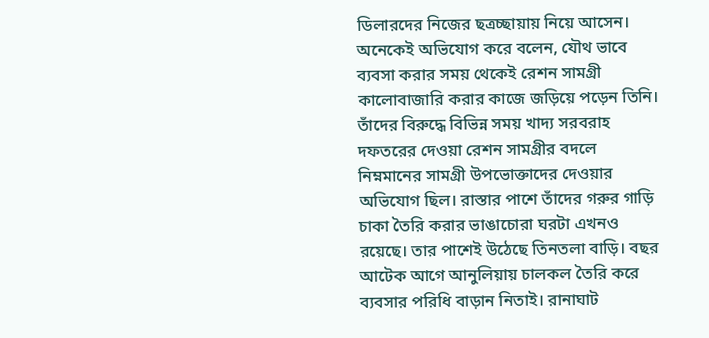ডিলারদের নিজের ছত্রচ্ছায়ায় নিয়ে আসেন। অনেকেই অভিযোগ করে বলেন, যৌথ ভাবে ব্যবসা করার সময় থেকেই রেশন সামগ্রী কালোবাজারি করার কাজে জড়িয়ে পড়েন তিনি। তাঁদের বিরুদ্ধে বিভিন্ন সময় খাদ্য সরবরাহ দফতরের দেওয়া রেশন সামগ্রীর বদলে নিম্নমানের সামগ্রী উপভোক্তাদের দেওয়ার অভিযোগ ছিল। রাস্তার পাশে তাঁদের গরুর গাড়ি চাকা তৈরি করার ভাঙাচোরা ঘরটা এখনও রয়েছে। তার পাশেই উঠেছে তিনতলা বাড়ি। বছর আটেক আগে আনুলিয়ায় চালকল তৈরি করে ব্যবসার পরিধি বাড়ান নিতাই। রানাঘাট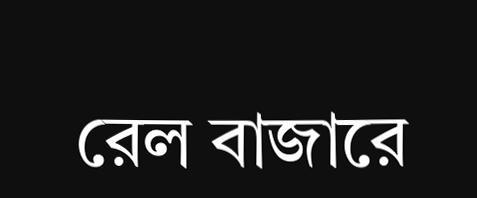রেল বাজারে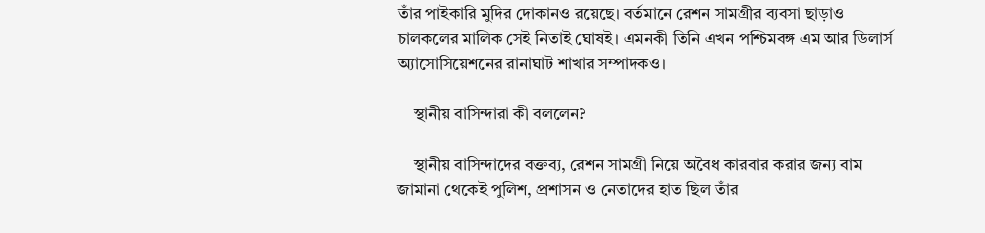তাঁর পাইকারি মুদির দোকানও রয়েছে। বর্তমানে রেশন সামগ্রীর ব্যবসা ছাড়াও চালকলের মালিক সেই নিতাই ঘোষই। এমনকী তিনি এখন পশ্চিমবঙ্গ এম আর ডিলার্স অ্যাসোসিয়েশনের রানাঘাট শাখার সম্পাদকও।

    স্থানীয় বাসিন্দারা কী বললেন?

    স্থানীয় বাসিন্দাদের বক্তব্য, রেশন সামগ্রী নিয়ে অবৈধ কারবার করার জন্য বাম জামানা থেকেই পুলিশ, প্রশাসন ও নেতাদের হাত ছিল তাঁর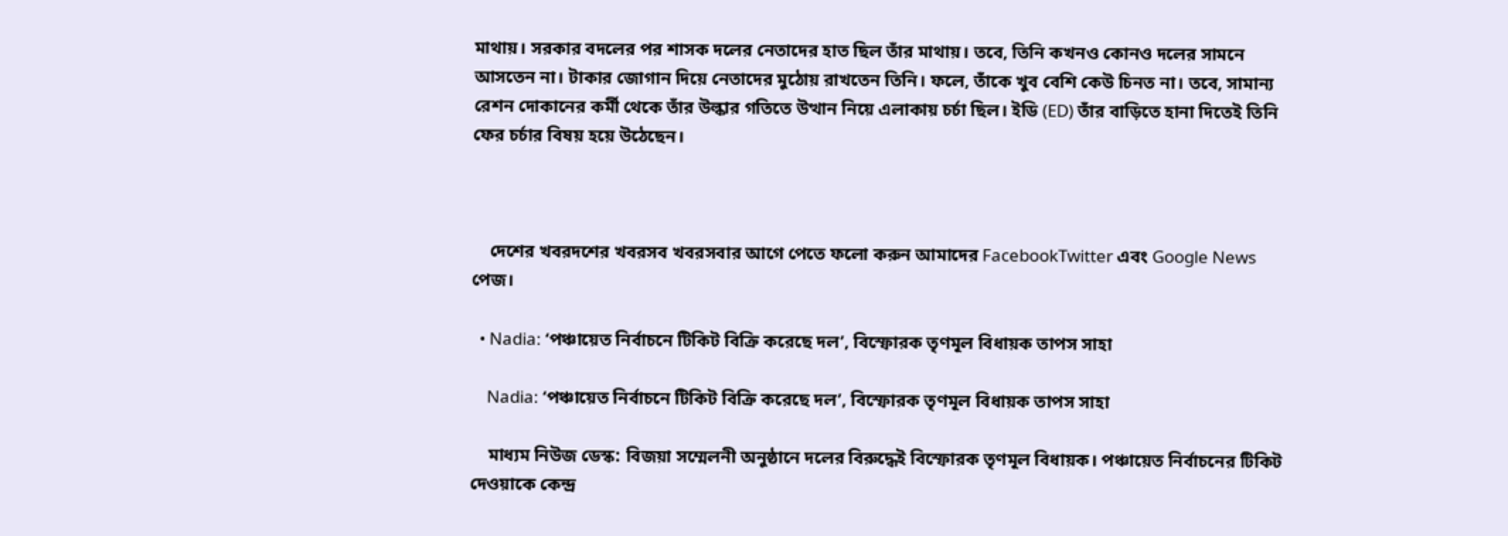মাথায়। সরকার বদলের পর শাসক দলের নেতাদের হাত ছিল তাঁর মাথায়। তবে, তিনি কখনও কোনও দলের সামনে আসতেন না। টাকার জোগান দিয়ে নেতাদের মুঠোয় রাখতেন তিনি। ফলে, তাঁকে খুব বেশি কেউ চিনত না। তবে, সামান্য রেশন দোকানের কর্মী থেকে তাঁর উল্কার গতিতে উত্থান নিয়ে এলাকায় চর্চা ছিল। ইডি (ED) তাঁর বাড়িতে হানা দিতেই তিনি ফের চর্চার বিষয় হয়ে উঠেছেন।



    দেশের খবরদশের খবরসব খবরসবার আগে পেতে ফলো করুন আমাদের FacebookTwitter এবং Google News পেজ।

  • Nadia: ‘পঞ্চায়েত নির্বাচনে টিকিট বিক্রি করেছে দল’, বিস্ফোরক তৃণমূল বিধায়ক তাপস সাহা

    Nadia: ‘পঞ্চায়েত নির্বাচনে টিকিট বিক্রি করেছে দল’, বিস্ফোরক তৃণমূল বিধায়ক তাপস সাহা

    মাধ্যম নিউজ ডেস্ক: বিজয়া সম্মেলনী অনুষ্ঠানে দলের বিরুদ্ধেই বিস্ফোরক তৃণমূল বিধায়ক। পঞ্চায়েত নির্বাচনের টিকিট দেওয়াকে কেন্দ্র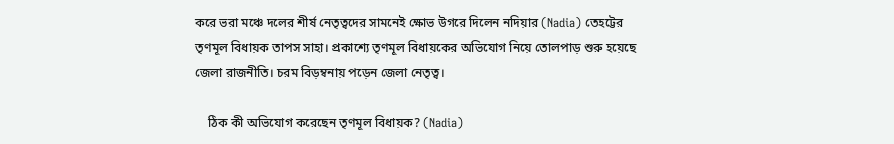করে ভরা মঞ্চে দলের শীর্ষ নেতৃত্বদের সামনেই ক্ষোভ উগরে দিলেন নদিয়ার (Nadia) তেহট্টের তৃণমূল বিধায়ক তাপস সাহা। প্রকাশ্যে তৃণমূল বিধায়কের অভিযোগ নিয়ে তোলপাড় শুরু হয়েছে জেলা রাজনীতি। চরম বিড়ম্বনায় পড়েন জেলা নেতৃত্ব।

    ঠিক কী অভিযোগ করেছেন তৃণমূল বিধায়ক? (Nadia)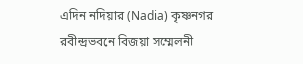এদিন নদিয়ার (Nadia) কৃষ্ণনগর রবীন্দ্রভবনে বিজয়া সম্মেলনী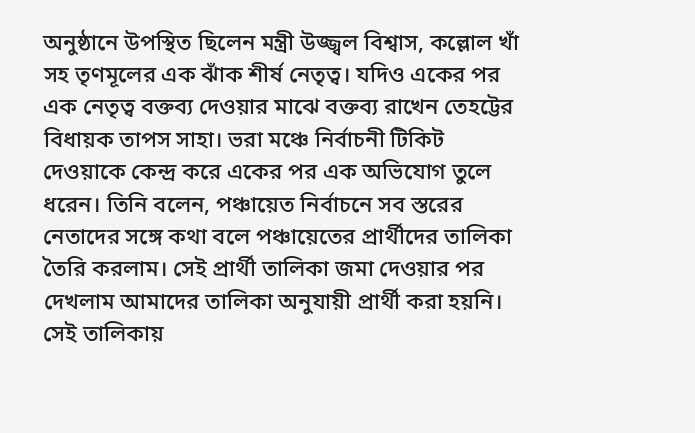অনুষ্ঠানে উপস্থিত ছিলেন মন্ত্রী উজ্জ্বল বিশ্বাস, কল্লোল খাঁ সহ তৃণমূলের এক ঝাঁক শীর্ষ নেতৃত্ব। যদিও একের পর এক নেতৃত্ব বক্তব্য দেওয়ার মাঝে বক্তব্য রাখেন তেহট্টের বিধায়ক তাপস সাহা। ভরা মঞ্চে নির্বাচনী টিকিট দেওয়াকে কেন্দ্র করে একের পর এক অভিযোগ তুলে ধরেন। তিনি বলেন, পঞ্চায়েত নির্বাচনে সব স্তরের নেতাদের সঙ্গে কথা বলে পঞ্চায়েতের প্রার্থীদের তালিকা তৈরি করলাম। সেই প্রার্থী তালিকা জমা দেওয়ার পর দেখলাম আমাদের তালিকা অনুযায়ী প্রার্থী করা হয়নি। সেই তালিকায়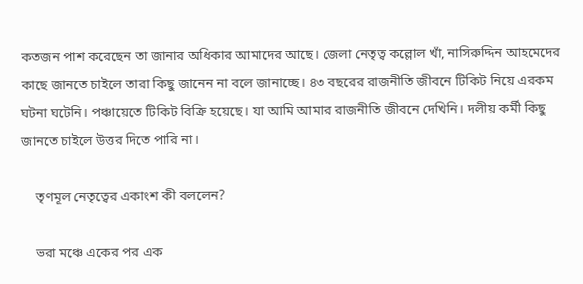কতজন পাশ করেছেন তা জানার অধিকার আমাদের আছে। জেলা নেতৃত্ব কল্লোল খাঁ, নাসিরুদ্দিন আহমেদের কাছে জানতে চাইলে তারা কিছু জানেন না বলে জানাচ্ছে। ৪৩ বছরের রাজনীতি জীবনে টিকিট নিয়ে এরকম ঘটনা ঘটেনি। পঞ্চায়েতে টিকিট বিক্রি হয়েছে। যা আমি আমার রাজনীতি জীবনে দেখিনি। দলীয় কর্মী কিছু জানতে চাইলে উত্তর দিতে পারি না।

    তৃণমূল নেতৃত্বের একাংশ কী বললেন?

    ভরা মঞ্চে একের পর এক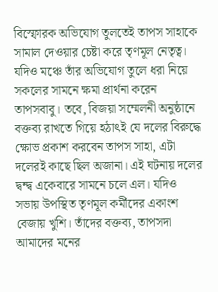বিস্ফোরক অভিযোগ তুলতেই তাপস সাহাকে সামাল দেওয়ার চেষ্টা করে তৃণমূল নেতৃত্ব। যদিও মঞ্চে তাঁর অভিযোগ তুলে ধরা নিয়ে সকলের সামনে ক্ষমা প্রার্থনা করেন তাপসবাবু। তবে, বিজয়া সম্মেলনী অনুষ্ঠানে বক্তব্য রাখতে গিয়ে হঠাৎই যে দলের বিরুদ্ধে ক্ষোভ প্রকাশ করবেন তাপস সাহা, এটা দলেরই কাছে ছিল অজানা। এই ঘটনায় দলের দ্বন্দ্ব একেবারে সামনে চলে এল। যদিও সভায় উপস্থিত তৃণমূল কর্মীদের একাংশ বেজায় খুশি। তাঁদের বক্তব্য, তাপসদা আমাদের মনের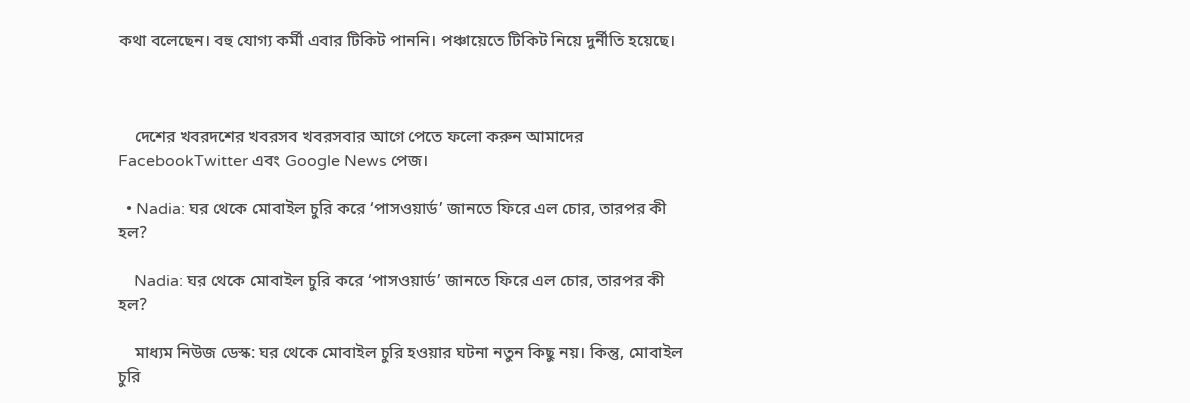কথা বলেছেন। বহু যোগ্য কর্মী এবার টিকিট পাননি। পঞ্চায়েতে টিকিট নিয়ে দুর্নীতি হয়েছে।



    দেশের খবরদশের খবরসব খবরসবার আগে পেতে ফলো করুন আমাদের FacebookTwitter এবং Google News পেজ।

  • Nadia: ঘর থেকে মোবাইল চুরি করে ‘পাসওয়ার্ড’ জানতে ফিরে এল চোর, তারপর কী হল?

    Nadia: ঘর থেকে মোবাইল চুরি করে ‘পাসওয়ার্ড’ জানতে ফিরে এল চোর, তারপর কী হল?

    মাধ্যম নিউজ ডেস্ক: ঘর থেকে মোবাইল চুরি হওয়ার ঘটনা নতুন কিছু নয়। কিন্তু, মোবাইল চুরি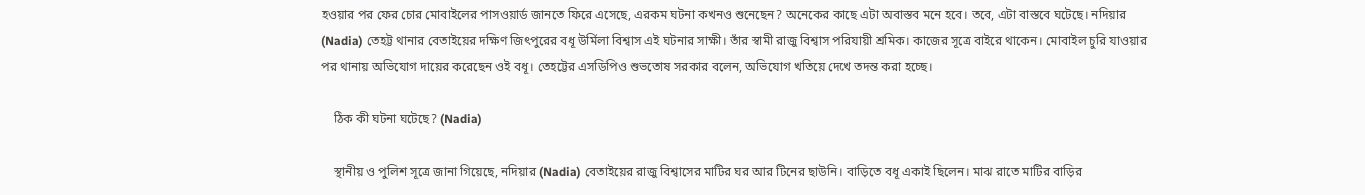হওয়ার পর ফের চোর মোবাইলের পাসওয়ার্ড জানতে ফিরে এসেছে, এরকম ঘটনা কখনও শুনেছেন? অনেকের কাছে এটা অবাস্তব মনে হবে। তবে, এটা বাস্তবে ঘটেছে। নদিয়ার (Nadia) তেহট্ট থানার বেতাইয়ের দক্ষিণ জিৎপুরের বধূ উর্মিলা বিশ্বাস এই ঘটনার সাক্ষী। তাঁর স্বামী রাজু বিশ্বাস পরিযায়ী শ্রমিক। কাজের সূত্রে বাইরে থাকেন। মোবাইল চুরি যাওয়ার পর থানায় অভিযোগ দায়ের করেছেন ওই বধূ। তেহট্টের এসডিপিও শুভতোষ সরকার বলেন, অভিযোগ খতিয়ে দেখে তদন্ত করা হচ্ছে।

    ঠিক কী ঘটনা ঘটেছে? (Nadia)

    স্থানীয় ও পুলিশ সূত্রে জানা গিয়েছে, নদিয়ার (Nadia) বেতাইয়ের রাজু বিশ্বাসের মাটির ঘর আর টিনের ছাউনি। বাড়িতে বধূ একাই ছিলেন। মাঝ রাতে মাটির বাড়ির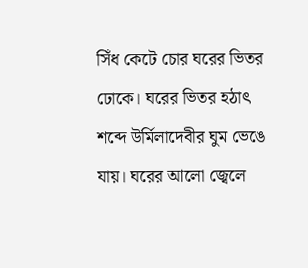সিঁধ কেটে চোর ঘরের ভিতর ঢোকে। ঘরের ভিতর হঠাৎ শব্দে উর্মিলাদেবীর ঘুম ভেঙে যায়। ঘরের আলো জ্বেলে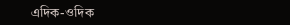এদিক-ওদিক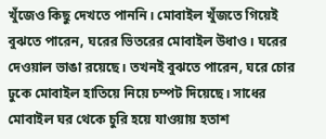খুঁজেও কিছু দেখতে পাননি। মোবাইল খুঁজতে গিয়েই বুঝতে পারেন, ঘরের ভিতরের মোবাইল উধাও। ঘরের দেওয়াল ভাঙা রয়েছে। তখনই বুঝতে পারেন, ঘরে চোর ঢুকে মোবাইল হাতিয়ে নিয়ে চম্পট দিয়েছে। সাধের মোবাইল ঘর থেকে চুরি হয়ে যাওয়ায় হতাশ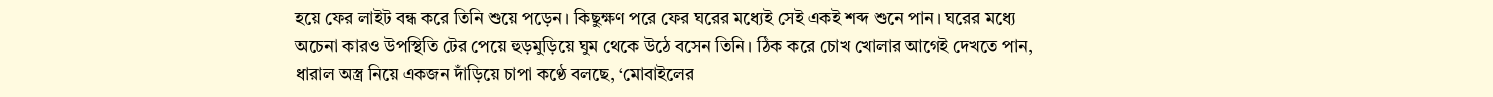হয়ে ফের লাইট বন্ধ করে তিনি শুয়ে পড়েন। কিছুক্ষণ পরে ফের ঘরের মধ্যেই সেই একই শব্দ শুনে পান। ঘরের মধ্যে অচেনা কারও উপস্থিতি টের পেয়ে হুড়মুড়িয়ে ঘুম থেকে উঠে বসেন তিনি। ঠিক করে চোখ খোলার আগেই দেখতে পান, ধারাল অস্ত্র নিয়ে একজন দাঁড়িয়ে চাপা কণ্ঠে বলছে, ‘মোবাইলের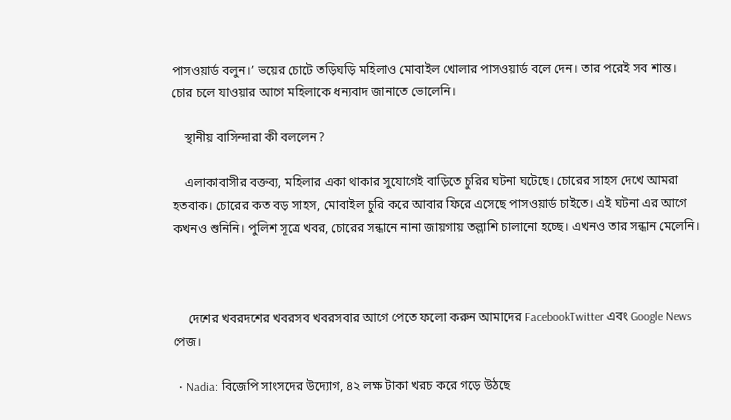পাসওয়ার্ড বলুন।’ ভয়ের চোটে তড়িঘড়ি মহিলাও মোবাইল খোলার পাসওয়ার্ড বলে দেন। তার পরেই সব শান্ত। চোর চলে যাওয়ার আগে মহিলাকে ধন্যবাদ জানাতে ভোলেনি।

    স্থানীয় বাসিন্দারা কী বললেন?

    এলাকাবাসীর বক্তব্য, মহিলার একা থাকার সুযোগেই বাড়িতে চুরির ঘটনা ঘটেছে। চোরের সাহস দেখে আমরা হতবাক। চোরের কত বড় সাহস, মোবাইল চুরি করে আবার ফিরে এসেছে পাসওয়ার্ড চাইতে। এই ঘটনা এর আগে কখনও শুনিনি। পুলিশ সূত্রে খবর, চোরের সন্ধানে নানা জায়গায় তল্লাশি চালানো হচ্ছে। এখনও তার সন্ধান মেলেনি।



     দেশের খবরদশের খবরসব খবরসবার আগে পেতে ফলো করুন আমাদের FacebookTwitter এবং Google News পেজ।

  • Nadia: বিজেপি সাংসদের উদ্যোগ, ৪২ লক্ষ টাকা খরচ করে গড়ে উঠছে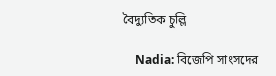বৈদ্যুতিক চুল্লি

    Nadia: বিজেপি সাংসদের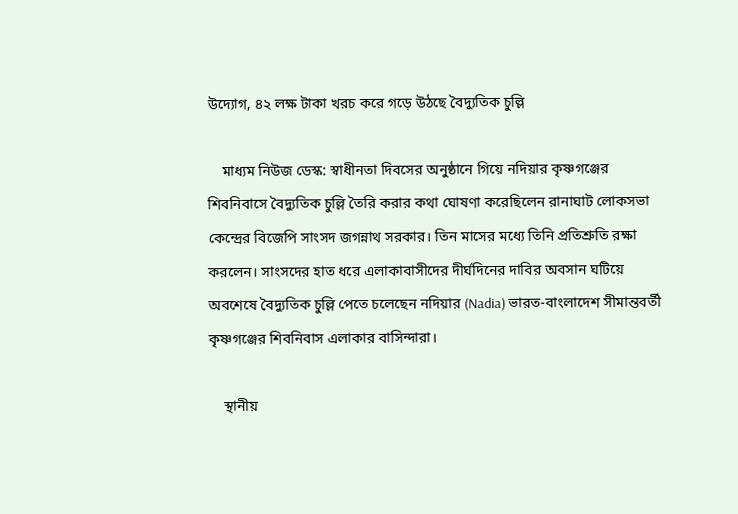উদ্যোগ, ৪২ লক্ষ টাকা খরচ করে গড়ে উঠছে বৈদ্যুতিক চুল্লি

    মাধ্যম নিউজ ডেস্ক: স্বাধীনতা দিবসের অনুষ্ঠানে গিয়ে নদিয়ার কৃষ্ণগঞ্জের শিবনিবাসে বৈদ্যুতিক চুল্লি তৈরি করার কথা ঘোষণা করেছিলেন রানাঘাট লোকসভা কেন্দ্রের বিজেপি সাংসদ জগন্নাথ সরকার। তিন মাসের মধ্যে তিনি প্রতিশ্রুতি রক্ষা করলেন। সাংসদের হাত ধরে এলাকাবাসীদের দীর্ঘদিনের দাবির অবসান ঘটিয়ে অবশেষে বৈদ্যুতিক চুল্লি পেতে চলেছেন নদিয়ার (Nadia) ভারত-বাংলাদেশ সীমান্তবর্তী কৃষ্ণগঞ্জের শিবনিবাস এলাকার বাসিন্দারা।

    স্থানীয়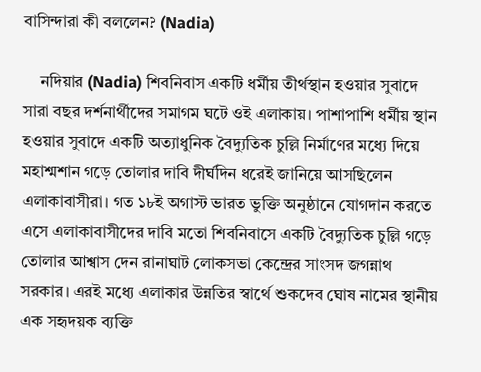বাসিন্দারা কী বললেন? (Nadia)

    নদিয়ার (Nadia) শিবনিবাস একটি ধর্মীয় তীর্থস্থান হওয়ার সুবাদে সারা বছর দর্শনার্থীদের সমাগম ঘটে ওই এলাকায়। পাশাপাশি ধর্মীয় স্থান হওয়ার সুবাদে একটি অত্যাধুনিক বৈদ্যুতিক চুল্লি নির্মাণের মধ্যে দিয়ে মহাশ্মশান গড়ে তোলার দাবি দীর্ঘদিন ধরেই জানিয়ে আসছিলেন এলাকাবাসীরা। গত ১৮ই অগাস্ট ভারত ভুক্তি অনুষ্ঠানে যোগদান করতে এসে এলাকাবাসীদের দাবি মতো শিবনিবাসে একটি বৈদ্যুতিক চুল্লি গড়ে তোলার আশ্বাস দেন রানাঘাট লোকসভা কেন্দ্রের সাংসদ জগন্নাথ সরকার। এরই মধ্যে এলাকার উন্নতির স্বার্থে শুকদেব ঘোষ নামের স্থানীয় এক সহৃদয়ক ব্যক্তি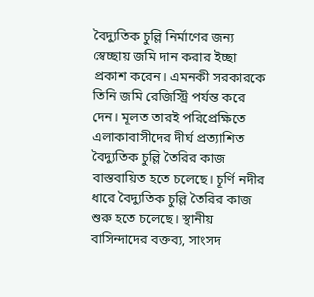বৈদ্যুতিক চুল্লি নির্মাণের জন্য স্বেচ্ছায় জমি দান করার ইচ্ছা প্রকাশ করেন। এমনকী সরকারকে তিনি জমি রেজিস্ট্রি পর্যন্ত করে দেন। মূলত তারই পরিপ্রেক্ষিতে এলাকাবাসীদের দীর্ঘ প্রত্যাশিত বৈদ্যুতিক চুল্লি তৈরির কাজ বাস্তবায়িত হতে চলেছে। চূর্ণি নদীর ধারে বৈদ্যুতিক চুল্লি তৈরির কাজ শুরু হতে চলেছে। স্থানীয় বাসিন্দাদের বক্তব্য, সাংসদ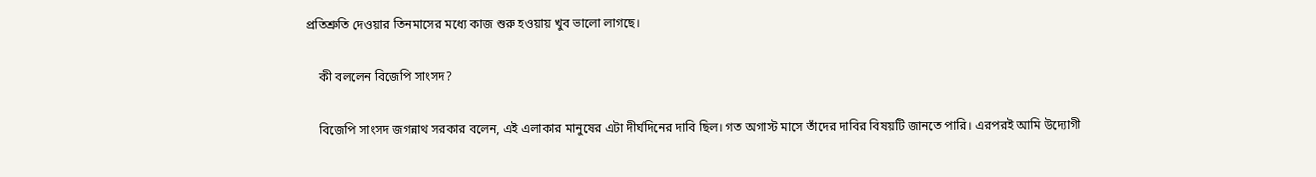প্রতিশ্রুতি দেওয়ার তিনমাসের মধ্যে কাজ শুরু হওয়ায় খুব ভালো লাগছে।

    কী বললেন বিজেপি সাংসদ?

    বিজেপি সাংসদ জগন্নাথ সরকার বলেন, এই এলাকার মানুষের এটা দীর্ঘদিনের দাবি ছিল। গত অগাস্ট মাসে তাঁদের দাবির বিষয়টি জানতে পারি। এরপরই আমি উদ্যোগী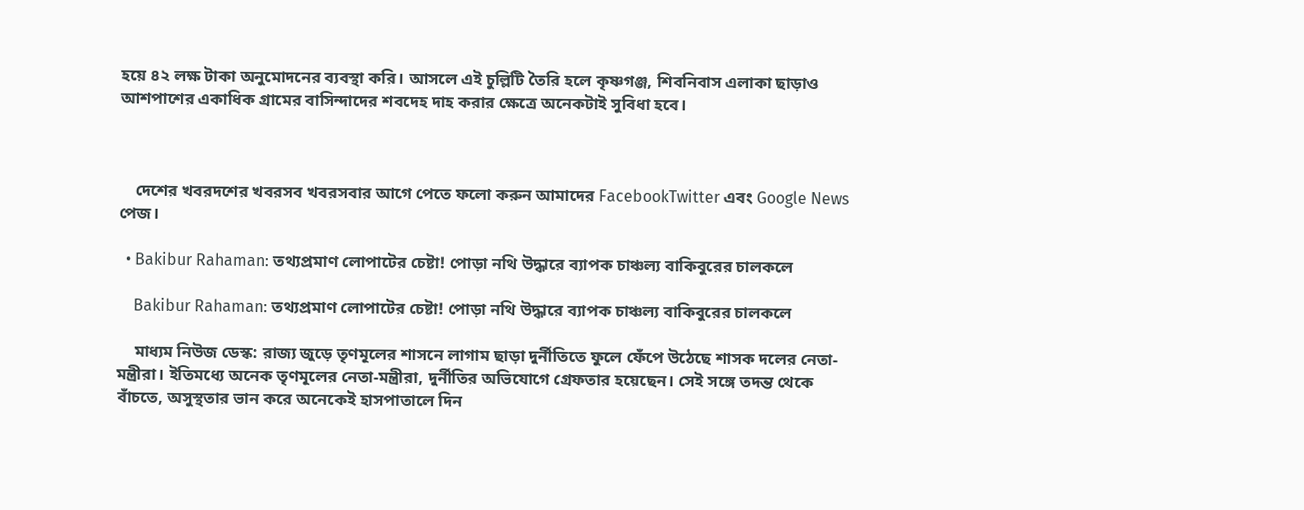হয়ে ৪২ লক্ষ টাকা অনুমোদনের ব্যবস্থা করি। আসলে এই চুল্লিটি তৈরি হলে কৃষ্ণগঞ্জ, শিবনিবাস এলাকা ছাড়াও আশপাশের একাধিক গ্রামের বাসিন্দাদের শবদেহ দাহ করার ক্ষেত্রে অনেকটাই সুবিধা হবে।



    দেশের খবরদশের খবরসব খবরসবার আগে পেতে ফলো করুন আমাদের FacebookTwitter এবং Google News পেজ।

  • Bakibur Rahaman: তথ্যপ্রমাণ লোপাটের চেষ্টা! পোড়া নথি উদ্ধারে ব্যাপক চাঞ্চল্য বাকিবুরের চালকলে

    Bakibur Rahaman: তথ্যপ্রমাণ লোপাটের চেষ্টা! পোড়া নথি উদ্ধারে ব্যাপক চাঞ্চল্য বাকিবুরের চালকলে

    মাধ্যম নিউজ ডেস্ক: রাজ্য জুড়ে তৃণমূলের শাসনে লাগাম ছাড়া দুর্নীতিতে ফুলে ফেঁপে উঠেছে শাসক দলের নেতা-মন্ত্রীরা। ইতিমধ্যে অনেক তৃণমূলের নেতা-মন্ত্রীরা, দুর্নীতির অভিযোগে গ্রেফতার হয়েছেন। সেই সঙ্গে তদন্ত থেকে বাঁচতে, অসুস্থতার ভান করে অনেকেই হাসপাতালে দিন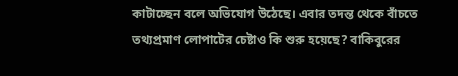কাটাচ্ছেন বলে অভিযোগ উঠেছে। এবার তদন্ত থেকে বাঁচতে তথ্যপ্রমাণ লোপাটের চেষ্টাও কি শুরু হয়েছে? বাকিবুরের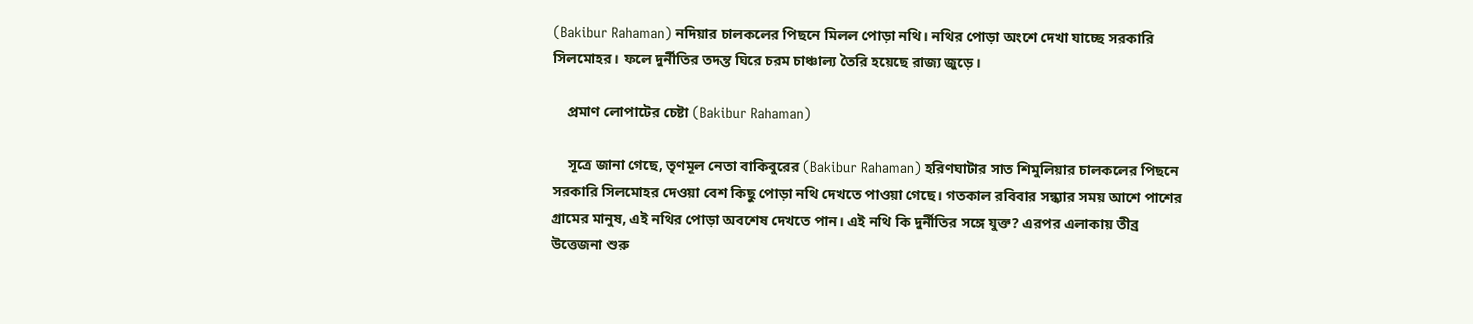(Bakibur Rahaman) নদিয়ার চালকলের পিছনে মিলল পোড়া নথি। নথির পোড়া অংশে দেখা যাচ্ছে সরকারি সিলমোহর। ফলে দুর্নীতির তদন্ত ঘিরে চরম চাঞ্চাল্য তৈরি হয়েছে রাজ্য জুড়ে।

    প্রমাণ লোপাটের চেষ্টা (Bakibur Rahaman)

    সূত্রে জানা গেছে, তৃণমূল নেতা বাকিবুরের (Bakibur Rahaman) হরিণঘাটার সাত শিমুলিয়ার চালকলের পিছনে সরকারি সিলমোহর দেওয়া বেশ কিছু পোড়া নথি দেখতে পাওয়া গেছে। গতকাল রবিবার সন্ধ্যার সময় আশে পাশের গ্রামের মানুষ, এই নথির পোড়া অবশেষ দেখতে পান। এই নথি কি দুর্নীতির সঙ্গে যুক্ত? এরপর এলাকায় তীব্র উত্তেজনা শুরু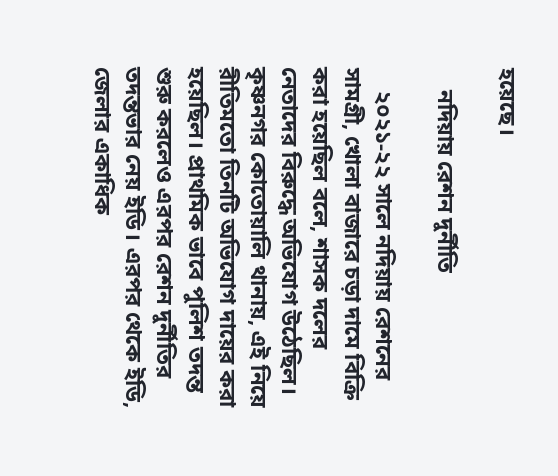হয়েছে।

    নদিয়ায় রেশন দুর্নীতি

    ২০২১-২২ সালে নদিয়ায় রেশনের সামগ্রী, খোলা বাজারে চড়া দামে বিক্রি করা হয়েছিল বলে, শাসক দলের নেতাদের বিরুদ্ধে অভিযোগ উঠেছিল। কৃষ্ণনগর কোতোয়ালি থানায়, এই নিয়ে রীতিমতো তিনটি অভিযোগ দায়ের করা হয়েছিল। প্রাথমিক ভাবে পুলিশ তদন্ত শুরু করলেও এরপর রেশন দুর্নীতির তদন্তভার নেয় ইডি। এরপর থেকে ইডি, জেলার একাধিক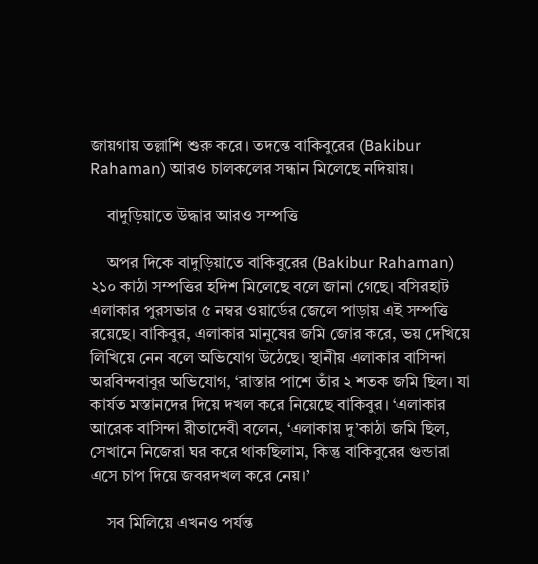জায়গায় তল্লাশি শুরু করে। তদন্তে বাকিবুরের (Bakibur Rahaman) আরও চালকলের সন্ধান মিলেছে নদিয়ায়।

    বাদুড়িয়াতে উদ্ধার আরও সম্পত্তি

    অপর দিকে বাদুড়িয়াতে বাকিবুরের (Bakibur Rahaman) ২১০ কাঠা সম্পত্তির হদিশ মিলেছে বলে জানা গেছে। বসিরহাট এলাকার পুরসভার ৫ নম্বর ওয়ার্ডের জেলে পাড়ায় এই সম্পত্তি রয়েছে। বাকিবুর, এলাকার মানুষের জমি জোর করে, ভয় দেখিয়ে লিখিয়ে নেন বলে অভিযোগ উঠেছে। স্থানীয় এলাকার বাসিন্দা অরবিন্দবাবুর অভিযোগ, ‘রাস্তার পাশে তাঁর ২ শতক জমি ছিল। যা কার্যত মস্তানদের দিয়ে দখল করে নিয়েছে বাকিবুর। ‘এলাকার আরেক বাসিন্দা রীতাদেবী বলেন, ‘এলাকায় দু’কাঠা জমি ছিল, সেখানে নিজেরা ঘর করে থাকছিলাম, কিন্তু বাকিবুরের গুন্ডারা এসে চাপ দিয়ে জবরদখল করে নেয়।’

    সব মিলিয়ে এখনও পর্যন্ত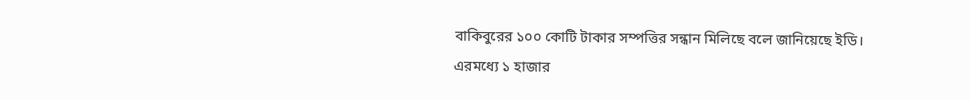বাকিবুরের ১০০ কোটি টাকার সম্পত্তির সন্ধান মিলিছে বলে জানিয়েছে ইডি। এরমধ্যে ১ হাজার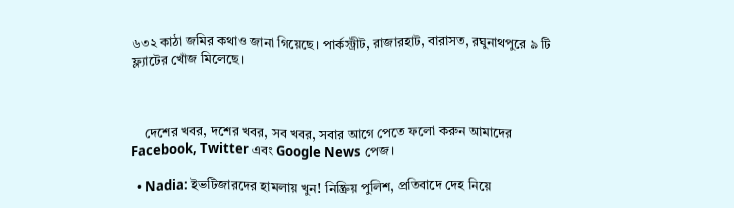৬৩২ কাঠা জমির কথাও জানা গিয়েছে। পার্কস্ট্রীট, রাজারহাট, বারাসত, রঘুনাথপুরে ৯ টি ফ্ল্যাটের খোঁজ মিলেছে।



    দেশের খবর, দশের খবর, সব খবর, সবার আগে পেতে ফলো করুন আমাদের Facebook, Twitter এবং Google News পেজ।

  • Nadia: ইভটিজারদের হামলায় খুন! নিষ্ক্রিয় পুলিশ, প্রতিবাদে দেহ নিয়ে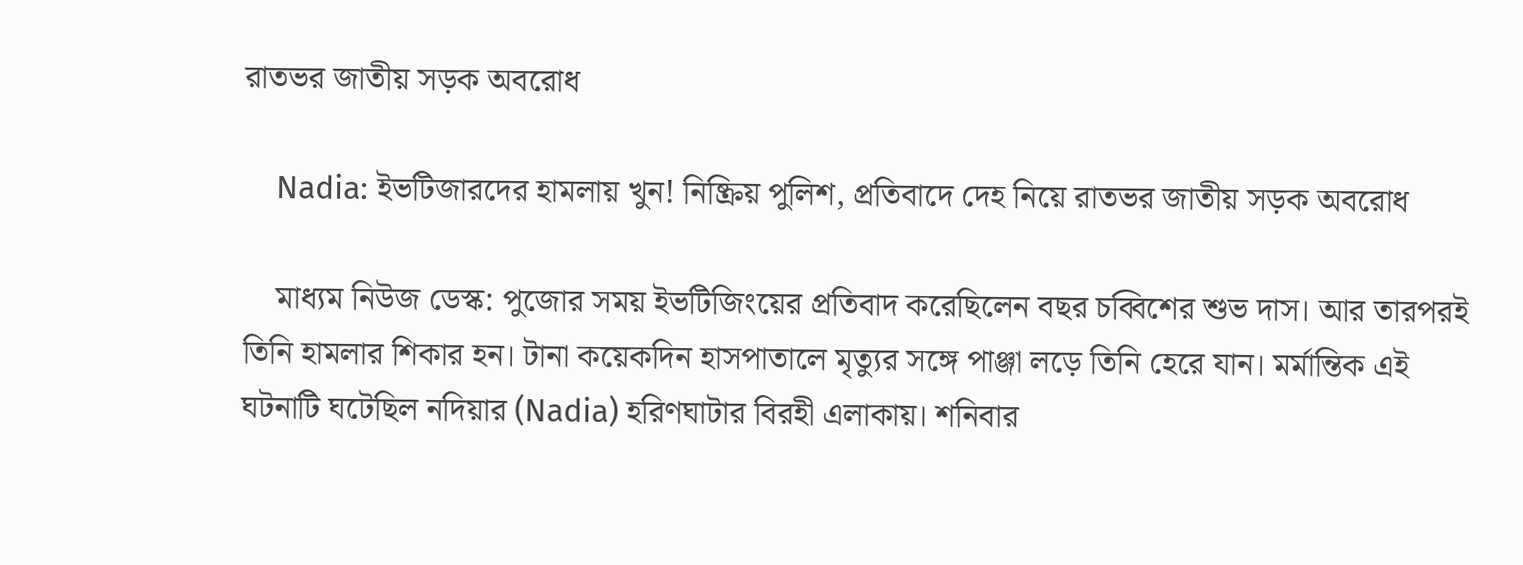রাতভর জাতীয় সড়ক অবরোধ

    Nadia: ইভটিজারদের হামলায় খুন! নিষ্ক্রিয় পুলিশ, প্রতিবাদে দেহ নিয়ে রাতভর জাতীয় সড়ক অবরোধ

    মাধ্যম নিউজ ডেস্ক: পুজোর সময় ইভটিজিংয়ের প্রতিবাদ করেছিলেন বছর চব্বিশের শুভ দাস। আর তারপরই তিনি হামলার শিকার হন। টানা কয়েকদিন হাসপাতালে মৃত্যুর সঙ্গে পাঞ্জা লড়ে তিনি হেরে যান। মর্মান্তিক এই ঘটনাটি ঘটেছিল নদিয়ার (Nadia) হরিণঘাটার বিরহী এলাকায়। শনিবার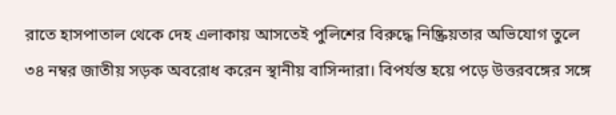রাতে হাসপাতাল থেকে দেহ এলাকায় আসতেই পুলিশের বিরুদ্ধে নিষ্ক্রিয়তার অভিযোগ তুলে ৩৪ নম্বর জাতীয় সড়ক অবরোধ করেন স্থানীয় বাসিন্দারা। বিপর্যস্ত হয়ে পড়ে উত্তরবঙ্গের সঙ্গে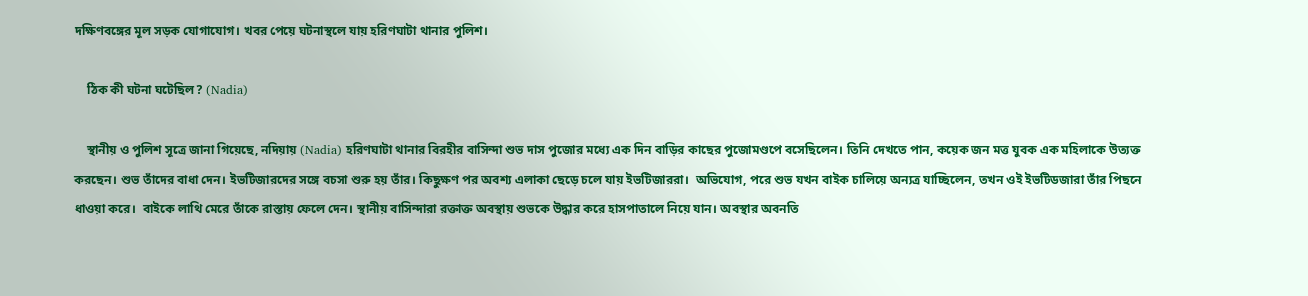দক্ষিণবঙ্গের মূল সড়ক যোগাযোগ। খবর পেয়ে ঘটনাস্থলে যায় হরিণঘাটা থানার পুলিশ।

    ঠিক কী ঘটনা ঘটেছিল? (Nadia)

    স্থানীয় ও পুলিশ সূত্রে জানা গিয়েছে, নদিয়ায় (Nadia) হরিণঘাটা থানার বিরহীর বাসিন্দা শুভ দাস পুজোর মধ্যে এক দিন বাড়ির কাছের পুজোমণ্ডপে বসেছিলেন। তিনি দেখতে পান, কয়েক জন মত্ত যুবক এক মহিলাকে উত্যক্ত করছেন। শুভ তাঁদের বাধা দেন। ইভটিজারদের সঙ্গে বচসা শুরু হয় তাঁর। কিছুক্ষণ পর অবশ্য এলাকা ছেড়ে চলে যায় ইভটিজাররা।  অভিযোগ, পরে শুভ যখন বাইক চালিয়ে অন্যত্র যাচ্ছিলেন, তখন ওই ইভটিডজারা তাঁর পিছনে ধাওয়া করে।  বাইকে লাথি মেরে তাঁকে রাস্তায় ফেলে দেন। স্থানীয় বাসিন্দারা রক্তাক্ত অবস্থায় শুভকে উদ্ধার করে হাসপাতালে নিয়ে যান। অবস্থার অবনতি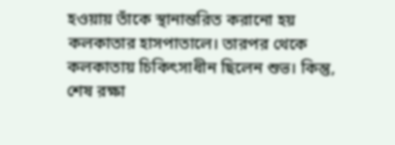হওয়ায় তাঁকে স্থানান্তরিত করানো হয় কলকাতার হাসপাতালে। তারপর থেকে কলকাতায় চিকিৎসাধীন ছিলেন শুভ। কিন্তু, শেষ রক্ষা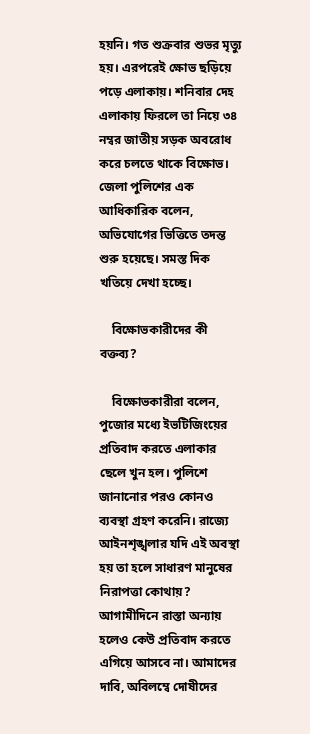হয়নি। গত শুক্রবার শুভর মৃত্যু হয়। এরপরেই ক্ষোভ ছড়িয়ে পড়ে এলাকায়। শনিবার দেহ এলাকায় ফিরলে তা নিয়ে ৩৪ নম্বর জাতীয় সড়ক অবরোধ করে চলতে থাকে বিক্ষোভ। জেলা পুলিশের এক আধিকারিক বলেন, অভিযোগের ভিত্তিতে তদন্ত শুরু হয়েছে। সমস্ত দিক খতিয়ে দেখা হচ্ছে।

    বিক্ষোভকারীদের কী বক্তব্য?

    বিক্ষোভকারীরা বলেন, পুজোর মধ্যে ইভটিজিংয়ের প্রতিবাদ করতে এলাকার ছেলে খুন হল। পুলিশে জানানোর পরও কোনও ব্যবস্থা গ্রহণ করেনি। রাজ্যে আইনশৃঙ্খলার যদি এই অবস্থা হয় তা হলে সাধারণ মানুষের নিরাপত্তা কোথায়? আগামীদিনে রাস্তা অন্যায় হলেও কেউ প্রতিবাদ করতে এগিয়ে আসবে না। আমাদের দাবি, অবিলম্বে দোষীদের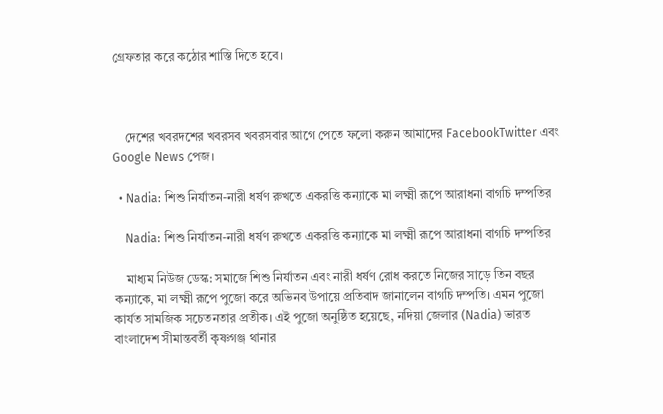গ্রেফতার করে কঠোর শাস্তি দিতে হবে।



    দেশের খবরদশের খবরসব খবরসবার আগে পেতে ফলো করুন আমাদের FacebookTwitter এবং Google News পেজ।

  • Nadia: শিশু নির্যাতন-নারী ধর্ষণ রুখতে একরত্তি কন্যাকে মা লক্ষ্মী রূপে আরাধনা বাগচি দম্পতির

    Nadia: শিশু নির্যাতন-নারী ধর্ষণ রুখতে একরত্তি কন্যাকে মা লক্ষ্মী রূপে আরাধনা বাগচি দম্পতির

    মাধ্যম নিউজ ডেস্ক: সমাজে শিশু নির্যাতন এবং নারী ধর্ষণ রোধ করতে নিজের সাড়ে তিন বছর কন্যাকে, মা লক্ষ্মী রূপে পুজো করে অভিনব উপায়ে প্রতিবাদ জানালেন বাগচি দম্পতি। এমন পুজো কার্যত সামজিক সচেতনতার প্রতীক। এই পুজো অনুষ্ঠিত হয়েছে, নদিয়া জেলার (Nadia) ভারত বাংলাদেশ সীমান্তবর্তী কৃষ্ণগঞ্জ থানার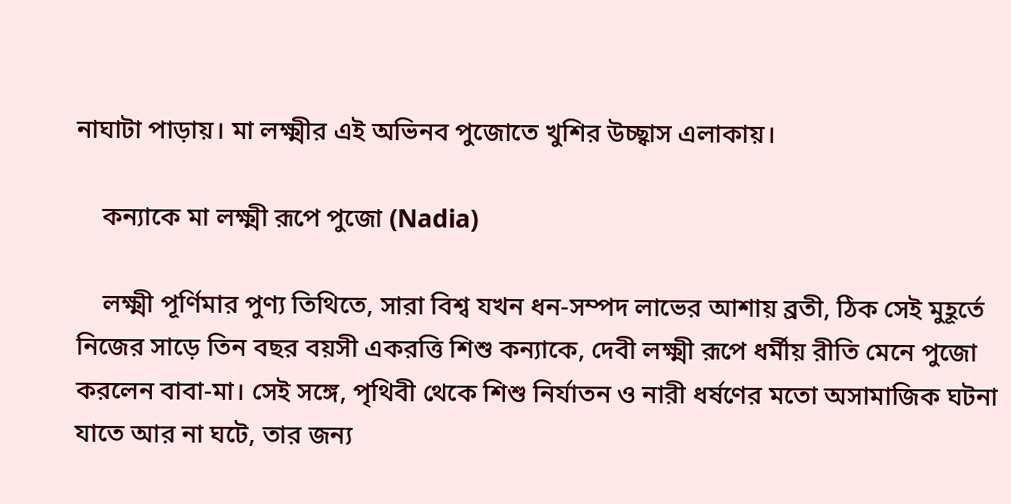নাঘাটা পাড়ায়। মা লক্ষ্মীর এই অভিনব পুজোতে খুশির উচ্ছ্বাস এলাকায়।

    কন্যাকে মা লক্ষ্মী রূপে পুজো (Nadia)

    লক্ষ্মী পূর্ণিমার পুণ্য তিথিতে, সারা বিশ্ব যখন ধন-সম্পদ লাভের আশায় ব্রতী, ঠিক সেই মুহূর্তে নিজের সাড়ে তিন বছর বয়সী একরত্তি শিশু কন্যাকে, দেবী লক্ষ্মী রূপে ধর্মীয় রীতি মেনে পুজো করলেন বাবা-মা। সেই সঙ্গে, পৃথিবী থেকে শিশু নির্যাতন ও নারী ধর্ষণের মতো অসামাজিক ঘটনা যাতে আর না ঘটে, তার জন্য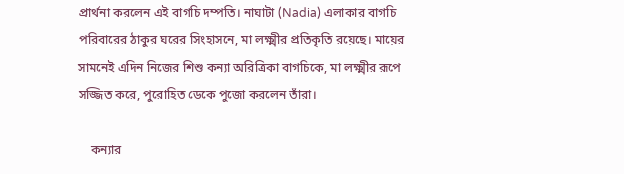প্রার্থনা করলেন এই বাগচি দম্পতি। নাঘাটা (Nadia) এলাকার বাগচি পরিবারের ঠাকুর ঘরের সিংহাসনে, মা লক্ষ্মীর প্রতিকৃতি রয়েছে। মায়ের সামনেই এদিন নিজের শিশু কন্যা অরিত্রিকা বাগচিকে, মা লক্ষ্মীর রূপে সজ্জিত করে, পুরোহিত ডেকে পুজো করলেন তাঁরা।

    কন্যার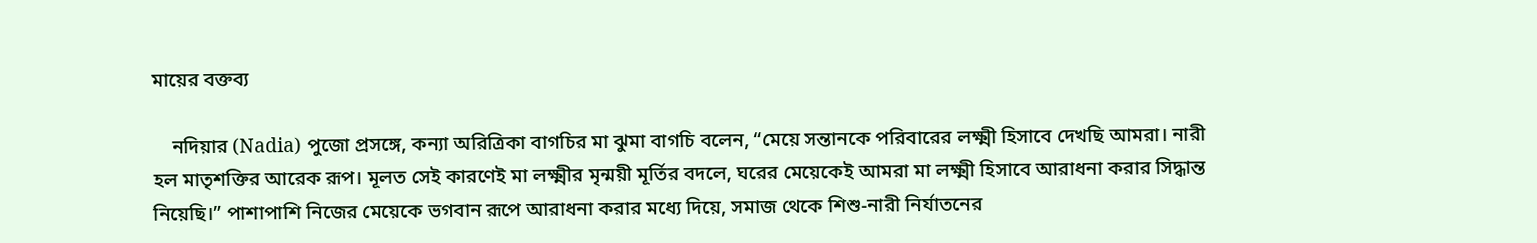মায়ের বক্তব্য

    নদিয়ার (Nadia) পুজো প্রসঙ্গে, কন্যা অরিত্রিকা বাগচির মা ঝুমা বাগচি বলেন, “মেয়ে সন্তানকে পরিবারের লক্ষ্মী হিসাবে দেখছি আমরা। নারী হল মাতৃশক্তির আরেক রূপ। মূলত সেই কারণেই মা লক্ষ্মীর মৃন্ময়ী মূর্তির বদলে, ঘরের মেয়েকেই আমরা মা লক্ষ্মী হিসাবে আরাধনা করার সিদ্ধান্ত নিয়েছি।” পাশাপাশি নিজের মেয়েকে ভগবান রূপে আরাধনা করার মধ্যে দিয়ে, সমাজ থেকে শিশু-নারী নির্যাতনের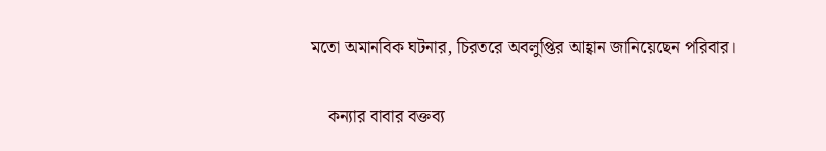মতো অমানবিক ঘটনার, চিরতরে অবলুপ্তির আহ্বান জানিয়েছেন পরিবার।

    কন্যার বাবার বক্তব্য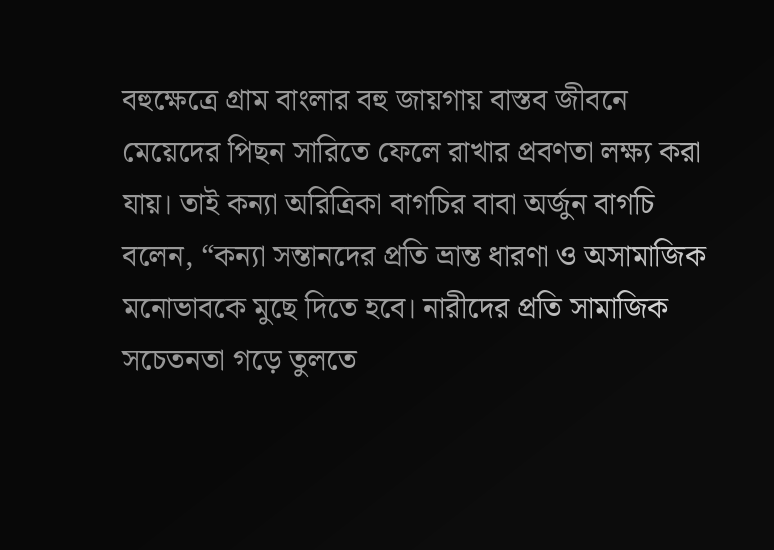বহুক্ষেত্রে গ্রাম বাংলার বহু জায়গায় বাস্তব জীবনে মেয়েদের পিছন সারিতে ফেলে রাখার প্রবণতা লক্ষ্য করা যায়। তাই কন্যা অরিত্রিকা বাগচির বাবা অর্জুন বাগচি বলেন, “কন্যা সন্তানদের প্রতি ভ্রান্ত ধারণা ও অসামাজিক মনোভাবকে মুছে দিতে হবে। নারীদের প্রতি সামাজিক সচেতনতা গড়ে তুলতে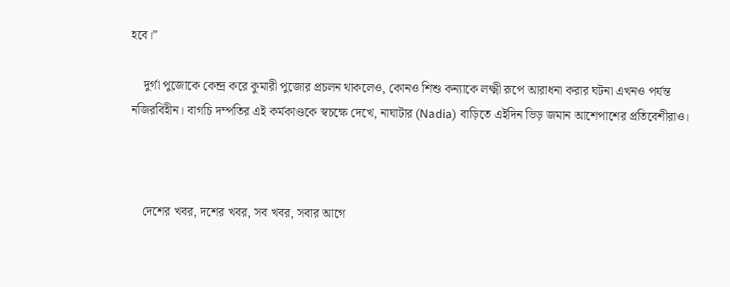হবে।”

    দুর্গা পুজোকে কেন্দ্র করে কুমারী পুজোর প্রচলন থাকলেও, কোনও শিশু কন্যাকে লক্ষ্মী রূপে আরাধনা করার ঘটনা এখনও পর্যন্ত নজিরবিহীন। বাগচি দম্পতির এই কর্মকাণ্ডকে স্বচক্ষে দেখে, নাঘাটার (Nadia) বাড়িতে এইদিন ভিড় জমান আশেপাশের প্রতিবেশীরাও।



    দেশের খবর, দশের খবর, সব খবর, সবার আগে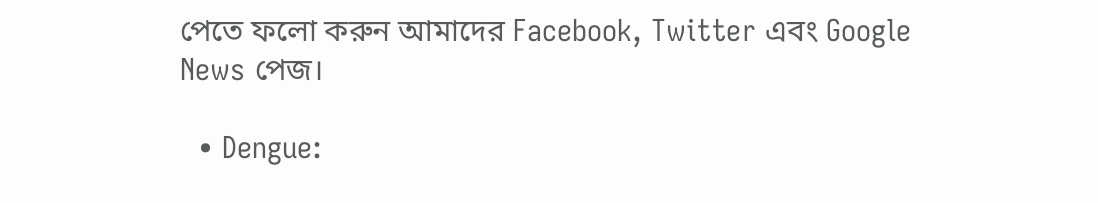পেতে ফলো করুন আমাদের Facebook, Twitter এবং Google News পেজ।

  • Dengue: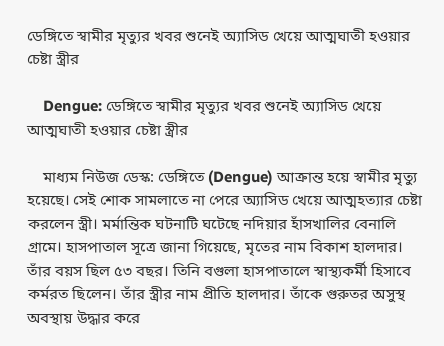ডেঙ্গিতে স্বামীর মৃত্যুর খবর শুনেই অ্যাসিড খেয়ে আত্মঘাতী হওয়ার চেষ্টা স্ত্রীর

    Dengue: ডেঙ্গিতে স্বামীর মৃত্যুর খবর শুনেই অ্যাসিড খেয়ে আত্মঘাতী হওয়ার চেষ্টা স্ত্রীর

    মাধ্যম নিউজ ডেস্ক: ডেঙ্গিতে (Dengue) আক্রান্ত হয়ে স্বামীর মৃত্যু হয়েছে। সেই শোক সামলাতে না পেরে অ্যাসিড খেয়ে আত্মহত্যার চেষ্টা করলেন স্ত্রী। মর্মান্তিক ঘটনাটি ঘটেছে নদিয়ার হাঁসখালির বেনালি গ্রামে। হাসপাতাল সূত্রে জানা গিয়েছে, মৃতের নাম বিকাশ হালদার। তাঁর বয়স ছিল ৫৩ বছর। তিনি বগুলা হাসপাতালে স্বাস্থ্যকর্মী হিসাবে কর্মরত ছিলেন। তাঁর স্ত্রীর নাম প্রীতি হালদার। তাঁকে গুরুতর অসুস্থ অবস্থায় উদ্ধার করে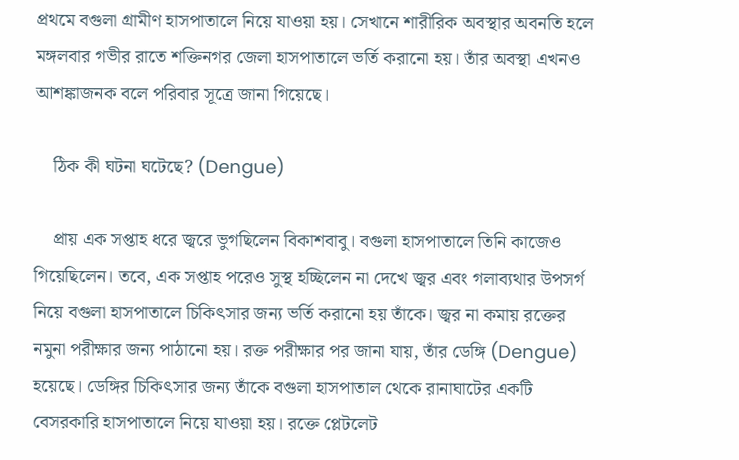প্রথমে বগুলা গ্রামীণ হাসপাতালে নিয়ে যাওয়া হয়। সেখানে শারীরিক অবস্থার অবনতি হলে মঙ্গলবার গভীর রাতে শক্তিনগর জেলা হাসপাতালে ভর্তি করানো হয়। তাঁর অবস্থা এখনও আশঙ্কাজনক বলে পরিবার সূত্রে জানা গিয়েছে।

    ঠিক কী ঘটনা ঘটেছে? (Dengue)

    প্রায় এক সপ্তাহ ধরে জ্বরে ভুগছিলেন বিকাশবাবু। বগুলা হাসপাতালে তিনি কাজেও গিয়েছিলেন। তবে, এক সপ্তাহ পরেও সুস্থ হচ্ছিলেন না দেখে জ্বর এবং গলাব্যথার উপসর্গ নিয়ে বগুলা হাসপাতালে চিকিৎসার জন্য ভর্তি করানো হয় তাঁকে। জ্বর না কমায় রক্তের নমুনা পরীক্ষার জন্য পাঠানো হয়। রক্ত পরীক্ষার পর জানা যায়, তাঁর ডেঙ্গি (Dengue) হয়েছে। ডেঙ্গির চিকিৎসার জন্য তাঁকে বগুলা হাসপাতাল থেকে রানাঘাটের একটি বেসরকারি হাসপাতালে নিয়ে যাওয়া হয়। রক্তে প্লেটলেট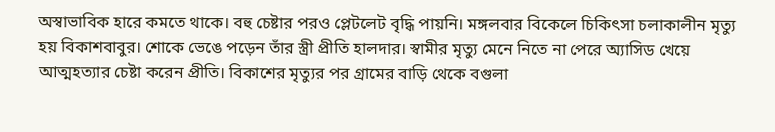অস্বাভাবিক হারে কমতে থাকে। বহু চেষ্টার পরও প্লেটলেট বৃদ্ধি পায়নি। মঙ্গলবার বিকেলে চিকিৎসা চলাকালীন মৃত্যু হয় বিকাশবাবুর। শোকে ভেঙে পড়েন তাঁর স্ত্রী প্রীতি হালদার। স্বামীর মৃত্যু মেনে নিতে না পেরে অ্যাসিড খেয়ে আত্মহত্যার চেষ্টা করেন প্রীতি। বিকাশের মৃত্যুর পর গ্রামের বাড়ি থেকে বগুলা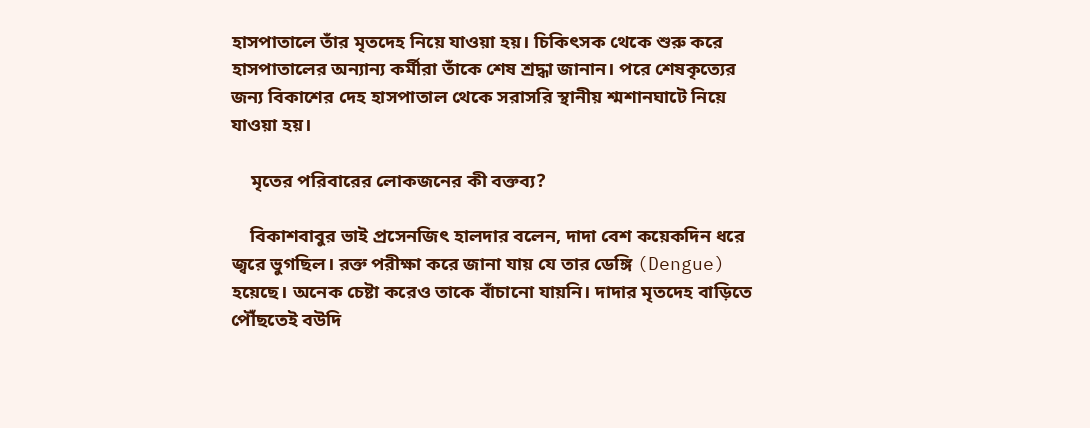হাসপাতালে তাঁর মৃতদেহ নিয়ে যাওয়া হয়। চিকিৎসক থেকে শুরু করে হাসপাতালের অন্যান্য কর্মীরা তাঁকে শেষ শ্রদ্ধা জানান। পরে শেষকৃত্যের জন্য বিকাশের দেহ হাসপাতাল থেকে সরাসরি স্থানীয় শ্মশানঘাটে নিয়ে যাওয়া হয়।

    মৃতের পরিবারের লোকজনের কী বক্তব্য?

    বিকাশবাবুর ভাই প্রসেনজিৎ হালদার বলেন, দাদা বেশ কয়েকদিন ধরে জ্বরে ভুগছিল। রক্ত পরীক্ষা করে জানা যায় যে তার ডেঙ্গি (Dengue) হয়েছে। অনেক চেষ্টা করেও তাকে বাঁচানো যায়নি। দাদার মৃতদেহ বাড়িতে পৌঁছতেই বউদি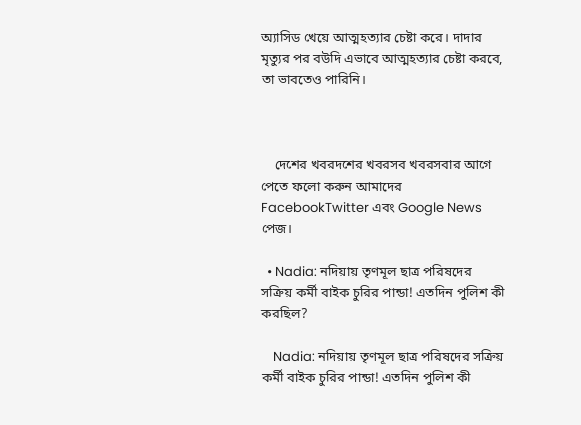অ্যাসিড খেয়ে আত্মহত্যার চেষ্টা করে। দাদার মৃত্যুর পর বউদি এভাবে আত্মহত্যার চেষ্টা করবে, তা ভাবতেও পারিনি।



    দেশের খবরদশের খবরসব খবরসবার আগে পেতে ফলো করুন আমাদের FacebookTwitter এবং Google News পেজ।

  • Nadia: নদিয়ায় তৃণমূল ছাত্র পরিষদের সক্রিয় কর্মী বাইক চুরির পান্ডা! এতদিন পুলিশ কী করছিল?

    Nadia: নদিয়ায় তৃণমূল ছাত্র পরিষদের সক্রিয় কর্মী বাইক চুরির পান্ডা! এতদিন পুলিশ কী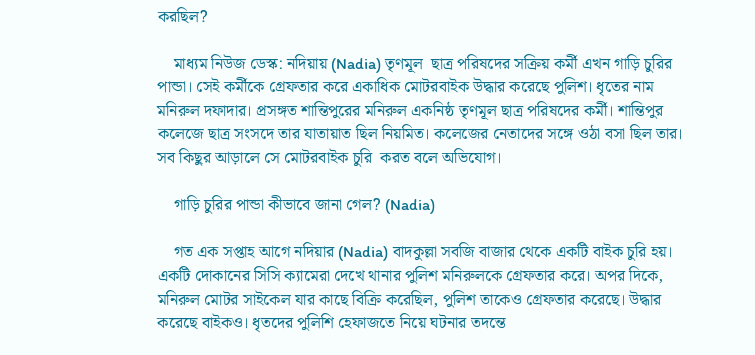করছিল?

    মাধ্যম নিউজ ডেস্ক: নদিয়ায় (Nadia) তৃণমূল  ছাত্র পরিষদের সক্রিয় কর্মী এখন গাড়ি চুরির পান্ডা। সেই কর্মীকে গ্রেফতার করে একাধিক মোটরবাইক উদ্ধার করেছে পুলিশ। ধৃতের নাম মনিরুল দফাদার। প্রসঙ্গত শান্তিপুরের মনিরুল একনিষ্ঠ তৃণমূল ছাত্র পরিষদের কর্মী। শান্তিপুর কলেজে ছাত্র সংসদে তার যাতায়াত ছিল নিয়মিত। কলেজের নেতাদের সঙ্গে ওঠা বসা ছিল তার। সব কিছুর আড়ালে সে মোটরবাইক চুরি  করত বলে অভিযোগ।

    গাড়ি চুরির পান্ডা কীভাবে জানা গেল? (Nadia)

    গত এক সপ্তাহ আগে নদিয়ার (Nadia) বাদকুল্লা সবজি বাজার থেকে একটি বাইক চুরি হয়। একটি দোকানের সিসি ক্যামেরা দেখে থানার পুলিশ মনিরুলকে গ্রেফতার করে। অপর দিকে, মনিরুল মোটর সাইকেল যার কাছে বিক্রি করেছিল, পুলিশ তাকেও গ্রেফতার করেছে। উদ্ধার করেছে বাইকও। ধৃতদের পুলিশি হেফাজতে নিয়ে ঘটনার তদন্তে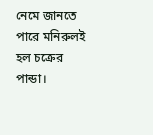নেমে জানতে পারে মনিরুলই হল চক্রের পান্ডা।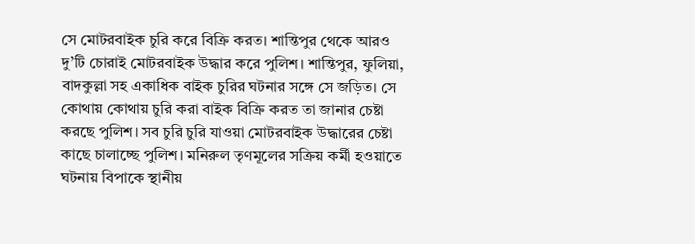সে মোটরবাইক চুরি করে বিক্রি করত। শান্তিপুর থেকে আরও দু’টি চোরাই মোটরবাইক উদ্ধার করে পুলিশ। শান্তিপুর, ফুলিয়া, বাদকুল্লা সহ একাধিক বাইক চুরির ঘটনার সঙ্গে সে জড়িত। সে কোথায় কোথায় চুরি করা বাইক বিক্রি করত তা জানার চেষ্টা করছে পুলিশ। সব চুরি চুরি যাওয়া মোটরবাইক উদ্ধারের চেষ্টা কাছে চালাচ্ছে পুলিশ। মনিরুল তৃণমূলের সক্রিয় কর্মী হওয়াতে ঘটনায় বিপাকে স্থানীয়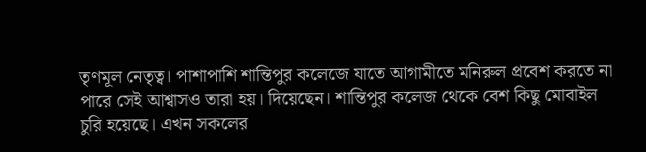তৃণমূল নেতৃত্ব। পাশাপাশি শান্তিপুর কলেজে যাতে আগামীতে মনিরুল প্রবেশ করতে না পারে সেই আশ্বাসও তারা হয়। দিয়েছেন। শান্তিপুর কলেজ থেকে বেশ কিছু মোবাইল চুরি হয়েছে। এখন সকলের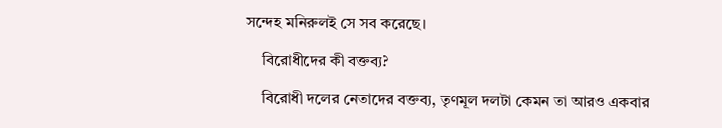সন্দেহ মনিরুলই সে সব করেছে।

    বিরোধীদের কী বক্তব্য?

    বিরোধী দলের নেতাদের বক্তব্য, তৃণমূল দলটা কেমন তা আরও একবার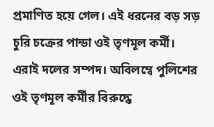প্রমাণিত হয়ে গেল। এই ধরনের বড় সড় চুরি চক্রের পান্ডা ওই তৃণমূল কর্মী। এরাই দলের সম্পদ। অবিলম্বে পুলিশের ওই তৃণমূল কর্মীর বিরুদ্ধে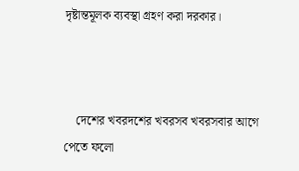দৃষ্টান্তমূলক ব্যবস্থা গ্রহণ করা দরকার।



    দেশের খবরদশের খবরসব খবরসবার আগে পেতে ফলো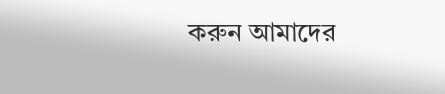করুন আমাদের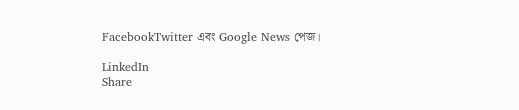FacebookTwitter এবং Google News পেজ।

LinkedIn
Share